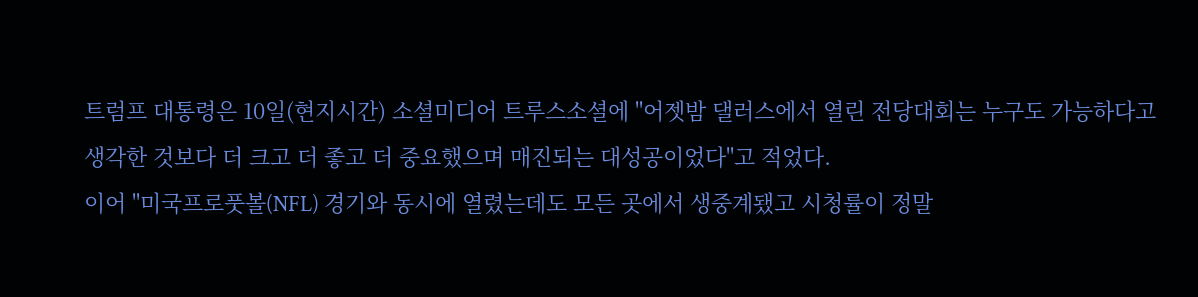트럼프 대통령은 10일(현지시간) 소셜미디어 트루스소셜에 "어젯밤 댈러스에서 열린 전당대회는 누구도 가능하다고 생각한 것보다 더 크고 더 좋고 더 중요했으며 매진되는 대성공이었다"고 적었다.
이어 "미국프로풋볼(NFL) 경기와 동시에 열렸는데도 모든 곳에서 생중계됐고 시청률이 정말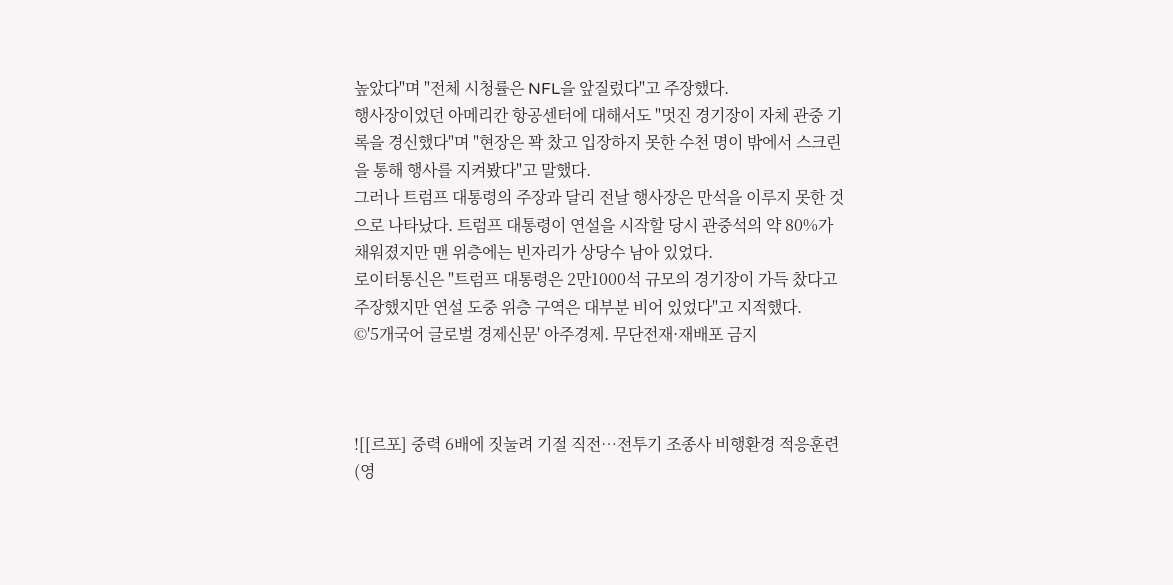높았다"며 "전체 시청률은 NFL을 앞질렀다"고 주장했다.
행사장이었던 아메리칸 항공센터에 대해서도 "멋진 경기장이 자체 관중 기록을 경신했다"며 "현장은 꽉 찼고 입장하지 못한 수천 명이 밖에서 스크린을 통해 행사를 지켜봤다"고 말했다.
그러나 트럼프 대통령의 주장과 달리 전날 행사장은 만석을 이루지 못한 것으로 나타났다. 트럼프 대통령이 연설을 시작할 당시 관중석의 약 80%가 채워졌지만 맨 위층에는 빈자리가 상당수 남아 있었다.
로이터통신은 "트럼프 대통령은 2만1000석 규모의 경기장이 가득 찼다고 주장했지만 연설 도중 위층 구역은 대부분 비어 있었다"고 지적했다.
©'5개국어 글로벌 경제신문' 아주경제. 무단전재·재배포 금지



![[르포] 중력 6배에 짓눌려 기절 직전…전투기 조종사 비행환경 적응훈련(영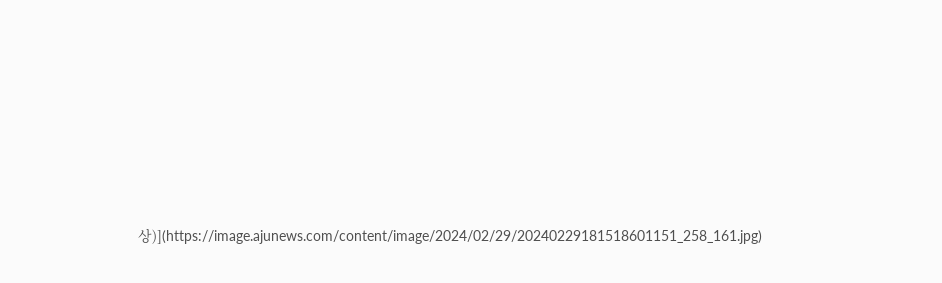상)](https://image.ajunews.com/content/image/2024/02/29/20240229181518601151_258_161.jpg)